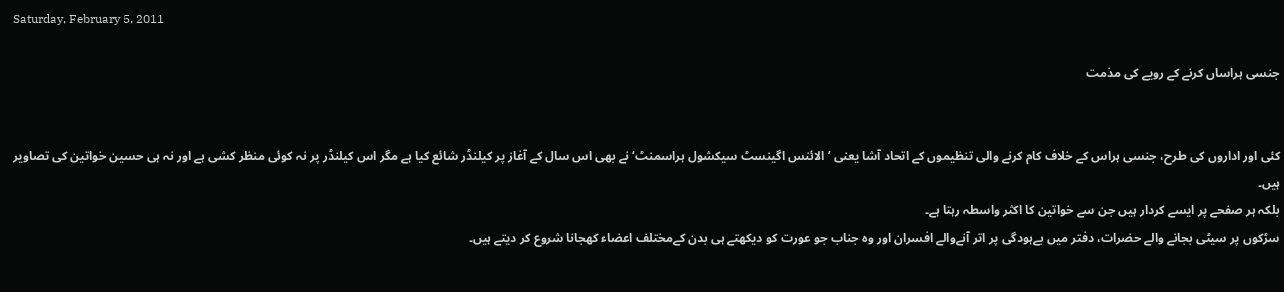Saturday, February 5, 2011

جنسی ہراساں کرنے کے رویے کی مذمت


کئی اور اداروں کی طرح، جنسی ہراس کے خلاف کام کرنے والی تنظیموں کے اتحاد آشا یعنی ’الائنس اگینسٹ سیکشول ہراسمنٹ‘ نے بھی اس سال کے آغاز پر کیلنڈر شائع کیا ہے مگر اس کیلنڈر پر نہ کوئی منظر کشی ہے اور نہ ہی حسین خواتین کی تصاویر ہیں۔
بلکہ ہر صفحے پر ایسے کردار ہیں جن سے خواتین کا اکثر واسطہ رہتا ہے۔
سڑکوں پر سیٹی بجانے والے حضرات، دفتر میں بےہودگی پر اتر آنےوالے افسران اور وہ جناب جو عورت کو دیکھتے ہی بدن کےمختلف اعضاء کھجانا شروع کر دیتے ہیں۔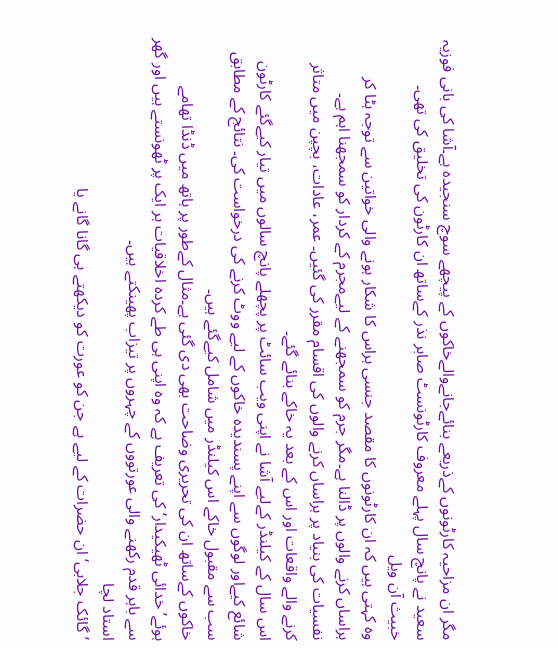مگر ان مزاحیہ کارٹونوں کےذریعے بنائےجانےوالےخاکوں کے پیچھے سوچ سنجیدہ ہے۔آشا کی بانی فوزیہ سعید نے پانچ سال پہلے معروف کارٹونسٹ صابر نذر کےساتھ ان کارٹون کی تخلیق کی تھی۔
خبیث آن ویل
وہ کہتی ہیں کہ ان کارٹونوں کا مقصد جنسی ہراس کا شکار ہونے والی خواتین سے توجہ ہٹا کر ہراساں کرنے والوں پر ڈالنا ہے۔مگر جرم کو سمجھنے کے لیےمجرم کے کردار کو سمجھنا اہم ہے۔
نفسیات کی بنیاد پر ہراساں کرنے والوں کی اقسام مقرر کی گئیں۔ عمر، عادات، بچپن میں متاثر کرنے والے واقعات اور اس کے بعد یہ خاکے بنائے گئے۔
اس سال کے کیلنڈر کےلیے آشا نے اپنی ویب سائٹ پر پچھلے پانچ سالوں میں تیار کیےگئے کارٹون شائع کیےاور لوگوں سے اپنے پسندیدہ خاکوں کے لیے ووٹ کرنے کی درخواست کی۔ نتائج کے مطابق سب سے مقبول خاکے اس کیلنڈر میں شامل کیےگئے ہیں۔
خاکوں کےساتھ ان کی تحریری وضاحت بھی دی گئی ہے۔مثال کےطور پر ہاتھ میں ڈنڈا تھامے ہوئے’خدائی ٹھیکیدار‘ کی تعریف ہے کہ وہ اپنی ہی طے کردہ اخلاقیات ہر ایک پر ٹھونستے ہیں اور گھر سے باہر قدم رکھنے والی عورتووں کے چہروں پر تیزاب پھینکتے ہیں۔
استاد لچا
’گائک جلابی‘ ان حضرات کے لیے ہے جن کو عورت کو دیکھتے ہی گانا گانے یا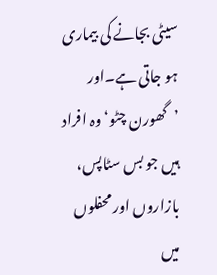سیٹی بجانے کی بیماری ہو جاتی ہے۔اور ’گھورن چٹو‘ وہ افراد ہیں جو بس سٹاپس، بازاروں اور محفلوں میں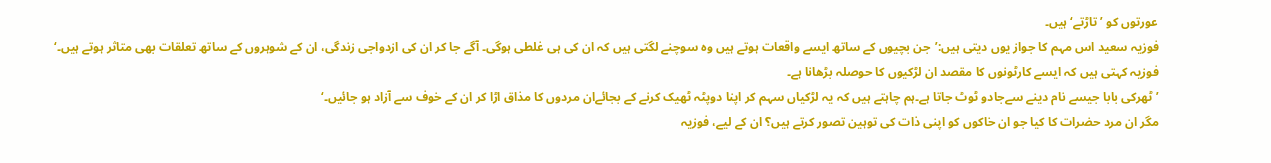عورتوں کو ’تاڑتے‘ ہیں۔
فوزیہ سعید اس مہم کا جواز یوں دیتی ہیں:’جن بچیوں کے ساتھ ایسے واقعات ہوتے ہیں وہ سوچنے لگتی ہیں کہ ان کی ہی غلطی ہوگی۔ آگے جا کر ان کی ازدواجی زندگی، ان کے شوہروں کے ساتھ تعلقات بھی متاثر ہوتے ہیں۔‘
فوزیہ کہتی ہیں کہ ایسے کارٹونوں کا مقصد ان لڑکیوں کا حوصلہ بڑھانا ہے۔
’ٹھرکی بابا جیسے نام دینے سےجادو ٹوٹ جاتا ہے۔ہم چاہتے ہیں کہ یہ لڑکیاں سہم کر اپنا دوپٹہ ٹھیک کرنے کے بجائےان مردوں کا مذاق اڑا کر ان کے خوف سے آزاد ہو جائیں۔‘
مگر ان مرد حضرات کا کیا جو ان خاکوں کو اپنی ذات کی توہین تصور کرتے ہیں؟ ان کے لیے، فوزیہ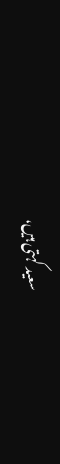سعید کہتی ہیں،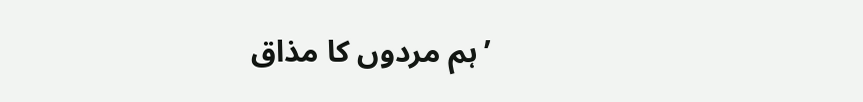’ہم مردوں کا مذاق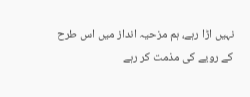نہیں اڑا رہے، ہم مزحیہ انداز میں اس طرح کے رویے کی مذمت کر رہے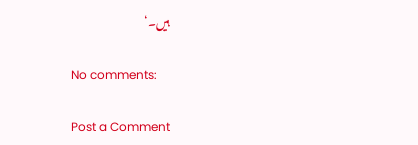ہیں۔‘

No comments:

Post a Comment